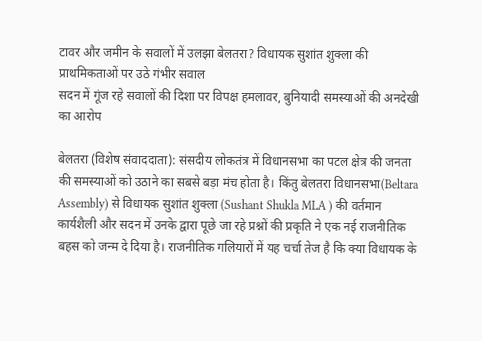टावर और जमीन के सवालों में उलझा बेलतरा? विधायक सुशांत शुक्ला की प्राथमिकताओं पर उठे गंभीर सवाल
सदन में गूंज रहे सवालों की दिशा पर विपक्ष हमलावर, बुनियादी समस्याओं की अनदेखी का आरोप

बेलतरा (विशेष संवाददाता): संसदीय लोकतंत्र में विधानसभा का पटल क्षेत्र की जनता की समस्याओं को उठाने का सबसे बड़ा मंच होता है। किंतु बेलतरा विधानसभा(Beltara Assembly) से विधायक सुशांत शुक्ला (Sushant Shukla MLA ) की वर्तमान कार्यशैली और सदन में उनके द्वारा पूछे जा रहे प्रश्नों की प्रकृति ने एक नई राजनीतिक बहस को जन्म दे दिया है। राजनीतिक गलियारों में यह चर्चा तेज है कि क्या विधायक के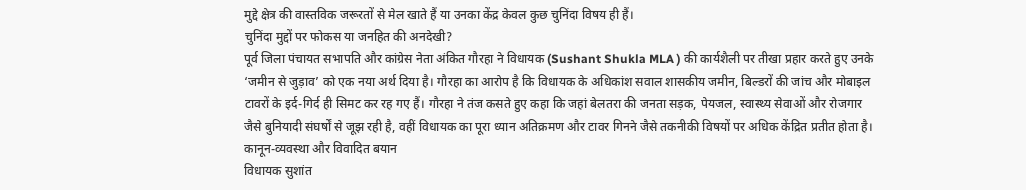मुद्दे क्षेत्र की वास्तविक जरूरतों से मेल खाते हैं या उनका केंद्र केवल कुछ चुनिंदा विषय ही हैं।
चुनिंदा मुद्दों पर फोकस या जनहित की अनदेखी?
पूर्व जिला पंचायत सभापति और कांग्रेस नेता अंकित गौरहा ने विधायक (Sushant Shukla MLA ) की कार्यशैली पर तीखा प्रहार करते हुए उनके ‘जमीन से जुड़ाव’ को एक नया अर्थ दिया है। गौरहा का आरोप है कि विधायक के अधिकांश सवाल शासकीय जमीन, बिल्डरों की जांच और मोबाइल टावरों के इर्द-गिर्द ही सिमट कर रह गए हैं। गौरहा ने तंज कसते हुए कहा कि जहां बेलतरा की जनता सड़क, पेयजल, स्वास्थ्य सेवाओं और रोजगार जैसे बुनियादी संघर्षों से जूझ रही है, वहीं विधायक का पूरा ध्यान अतिक्रमण और टावर गिनने जैसे तकनीकी विषयों पर अधिक केंद्रित प्रतीत होता है।
कानून-व्यवस्था और विवादित बयान
विधायक सुशांत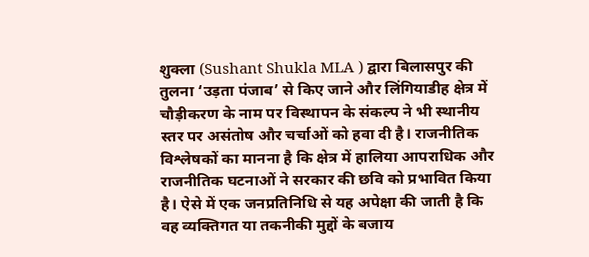शुक्ला (Sushant Shukla MLA ) द्वारा बिलासपुर की तुलना ‘उड़ता पंजाब’ से किए जाने और लिंगियाडीह क्षेत्र में चौड़ीकरण के नाम पर विस्थापन के संकल्प ने भी स्थानीय स्तर पर असंतोष और चर्चाओं को हवा दी है। राजनीतिक विश्लेषकों का मानना है कि क्षेत्र में हालिया आपराधिक और राजनीतिक घटनाओं ने सरकार की छवि को प्रभावित किया है। ऐसे में एक जनप्रतिनिधि से यह अपेक्षा की जाती है कि वह व्यक्तिगत या तकनीकी मुद्दों के बजाय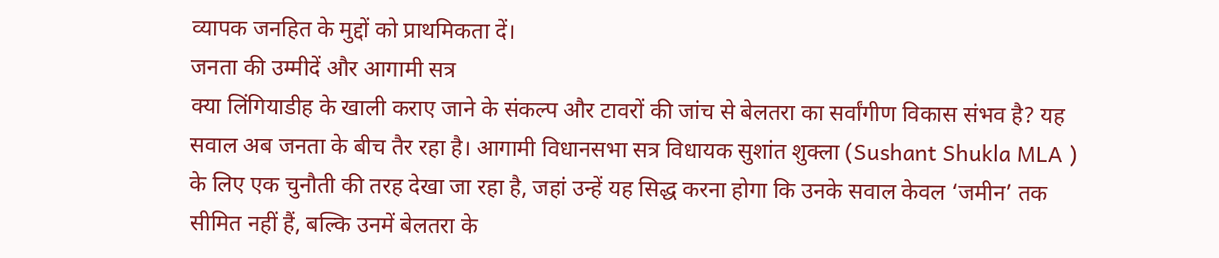व्यापक जनहित के मुद्दों को प्राथमिकता दें।
जनता की उम्मीदें और आगामी सत्र
क्या लिंगियाडीह के खाली कराए जाने के संकल्प और टावरों की जांच से बेलतरा का सर्वांगीण विकास संभव है? यह सवाल अब जनता के बीच तैर रहा है। आगामी विधानसभा सत्र विधायक सुशांत शुक्ला (Sushant Shukla MLA ) के लिए एक चुनौती की तरह देखा जा रहा है, जहां उन्हें यह सिद्ध करना होगा कि उनके सवाल केवल ‘जमीन’ तक सीमित नहीं हैं, बल्कि उनमें बेलतरा के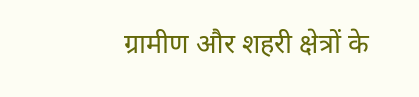ग्रामीण और शहरी क्षेत्रों के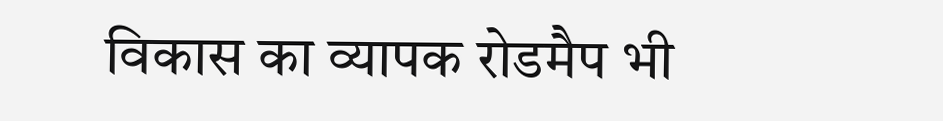विकास का व्यापक रोडमैप भी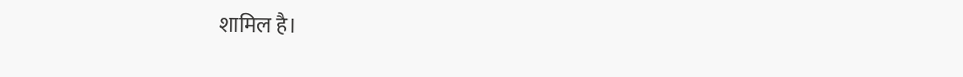शामिल है।